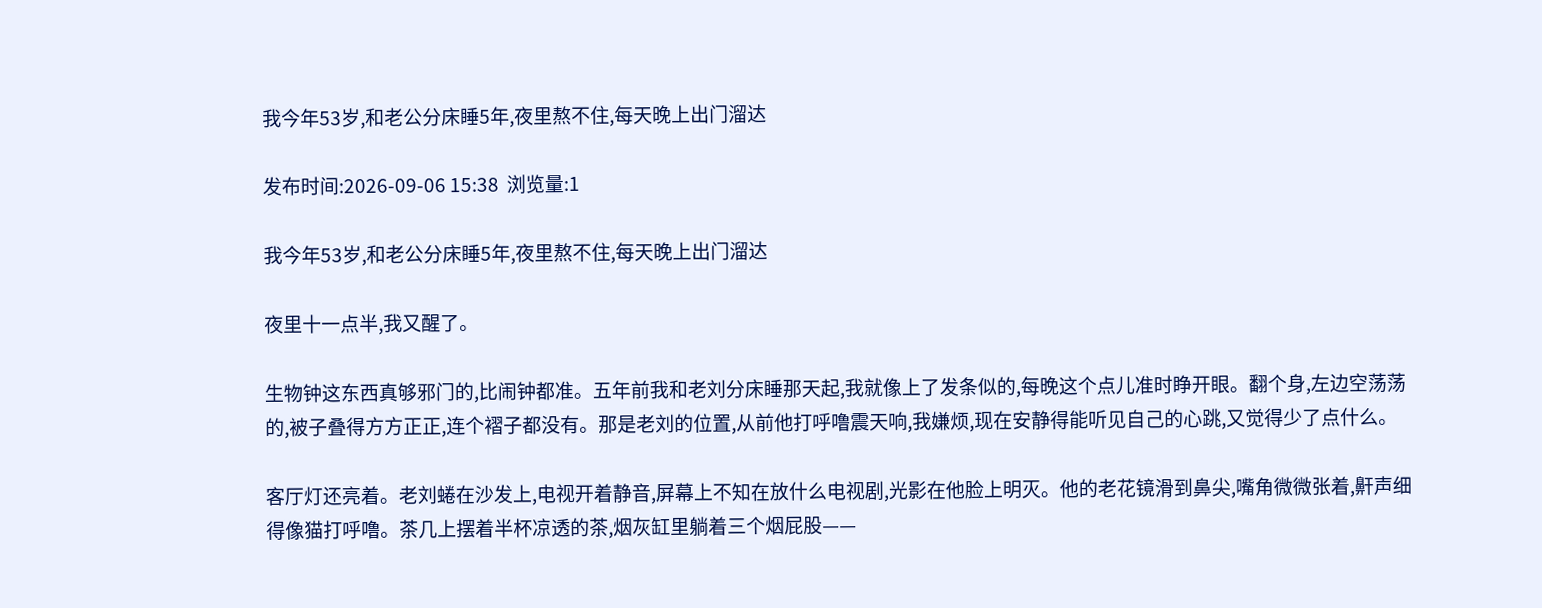我今年53岁,和老公分床睡5年,夜里熬不住,每天晚上出门溜达

发布时间:2026-09-06 15:38  浏览量:1

我今年53岁,和老公分床睡5年,夜里熬不住,每天晚上出门溜达

夜里十一点半,我又醒了。

生物钟这东西真够邪门的,比闹钟都准。五年前我和老刘分床睡那天起,我就像上了发条似的,每晚这个点儿准时睁开眼。翻个身,左边空荡荡的,被子叠得方方正正,连个褶子都没有。那是老刘的位置,从前他打呼噜震天响,我嫌烦,现在安静得能听见自己的心跳,又觉得少了点什么。

客厅灯还亮着。老刘蜷在沙发上,电视开着静音,屏幕上不知在放什么电视剧,光影在他脸上明灭。他的老花镜滑到鼻尖,嘴角微微张着,鼾声细得像猫打呼噜。茶几上摆着半杯凉透的茶,烟灰缸里躺着三个烟屁股——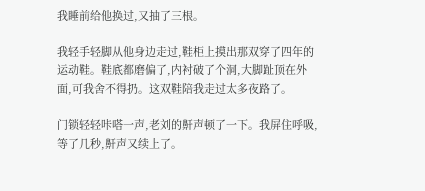我睡前给他换过,又抽了三根。

我轻手轻脚从他身边走过,鞋柜上摸出那双穿了四年的运动鞋。鞋底都磨偏了,内衬破了个洞,大脚趾顶在外面,可我舍不得扔。这双鞋陪我走过太多夜路了。

门锁轻轻咔嗒一声,老刘的鼾声顿了一下。我屏住呼吸,等了几秒,鼾声又续上了。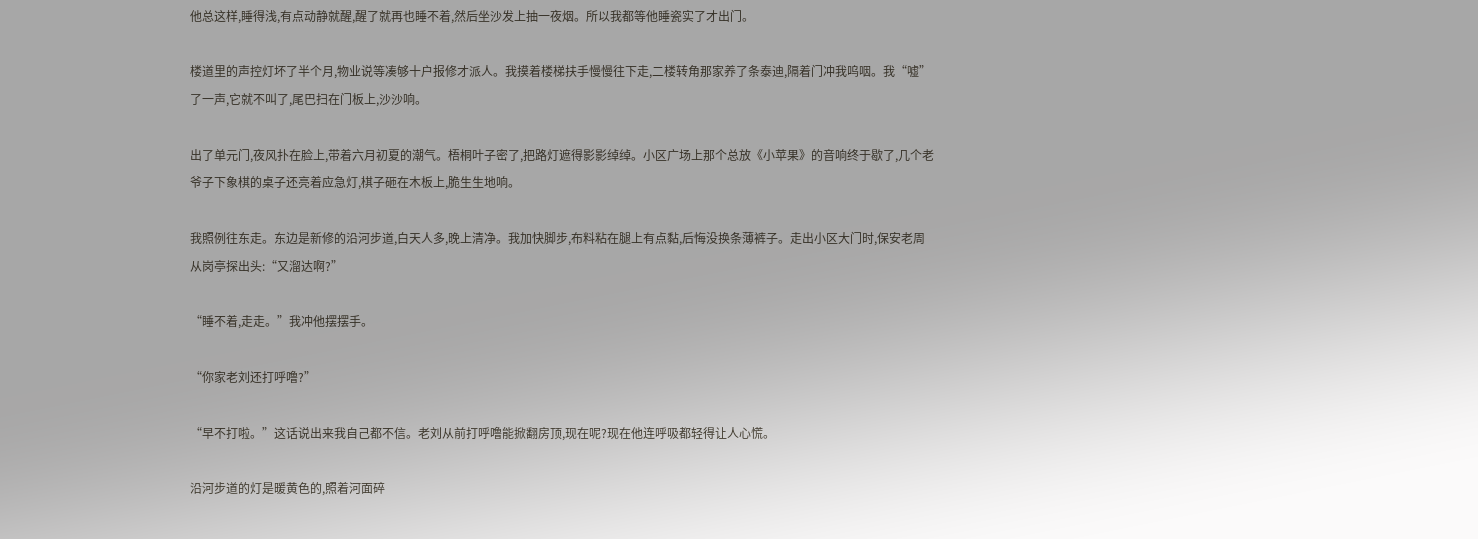他总这样,睡得浅,有点动静就醒,醒了就再也睡不着,然后坐沙发上抽一夜烟。所以我都等他睡瓷实了才出门。

楼道里的声控灯坏了半个月,物业说等凑够十户报修才派人。我摸着楼梯扶手慢慢往下走,二楼转角那家养了条泰迪,隔着门冲我呜咽。我“嘘”了一声,它就不叫了,尾巴扫在门板上,沙沙响。

出了单元门,夜风扑在脸上,带着六月初夏的潮气。梧桐叶子密了,把路灯遮得影影绰绰。小区广场上那个总放《小苹果》的音响终于歇了,几个老爷子下象棋的桌子还亮着应急灯,棋子砸在木板上,脆生生地响。

我照例往东走。东边是新修的沿河步道,白天人多,晚上清净。我加快脚步,布料粘在腿上有点黏,后悔没换条薄裤子。走出小区大门时,保安老周从岗亭探出头:“又溜达啊?”

“睡不着,走走。”我冲他摆摆手。

“你家老刘还打呼噜?”

“早不打啦。”这话说出来我自己都不信。老刘从前打呼噜能掀翻房顶,现在呢?现在他连呼吸都轻得让人心慌。

沿河步道的灯是暖黄色的,照着河面碎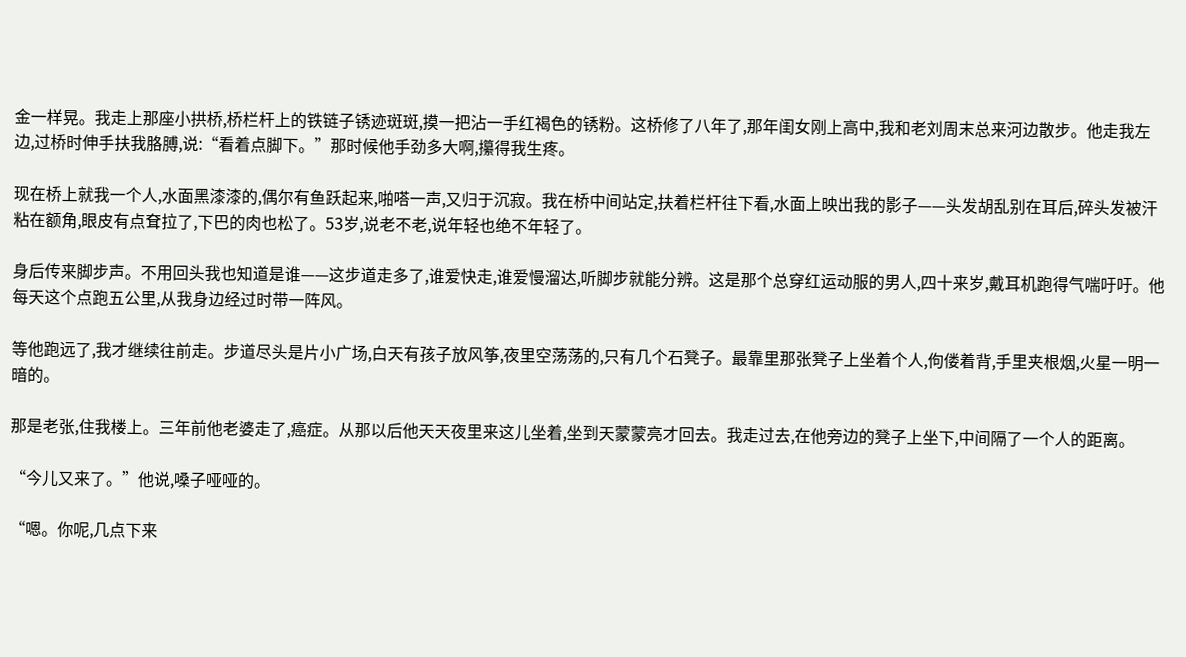金一样晃。我走上那座小拱桥,桥栏杆上的铁链子锈迹斑斑,摸一把沾一手红褐色的锈粉。这桥修了八年了,那年闺女刚上高中,我和老刘周末总来河边散步。他走我左边,过桥时伸手扶我胳膊,说:“看着点脚下。”那时候他手劲多大啊,攥得我生疼。

现在桥上就我一个人,水面黑漆漆的,偶尔有鱼跃起来,啪嗒一声,又归于沉寂。我在桥中间站定,扶着栏杆往下看,水面上映出我的影子——头发胡乱别在耳后,碎头发被汗粘在额角,眼皮有点耷拉了,下巴的肉也松了。53岁,说老不老,说年轻也绝不年轻了。

身后传来脚步声。不用回头我也知道是谁——这步道走多了,谁爱快走,谁爱慢溜达,听脚步就能分辨。这是那个总穿红运动服的男人,四十来岁,戴耳机跑得气喘吁吁。他每天这个点跑五公里,从我身边经过时带一阵风。

等他跑远了,我才继续往前走。步道尽头是片小广场,白天有孩子放风筝,夜里空荡荡的,只有几个石凳子。最靠里那张凳子上坐着个人,佝偻着背,手里夹根烟,火星一明一暗的。

那是老张,住我楼上。三年前他老婆走了,癌症。从那以后他天天夜里来这儿坐着,坐到天蒙蒙亮才回去。我走过去,在他旁边的凳子上坐下,中间隔了一个人的距离。

“今儿又来了。”他说,嗓子哑哑的。

“嗯。你呢,几点下来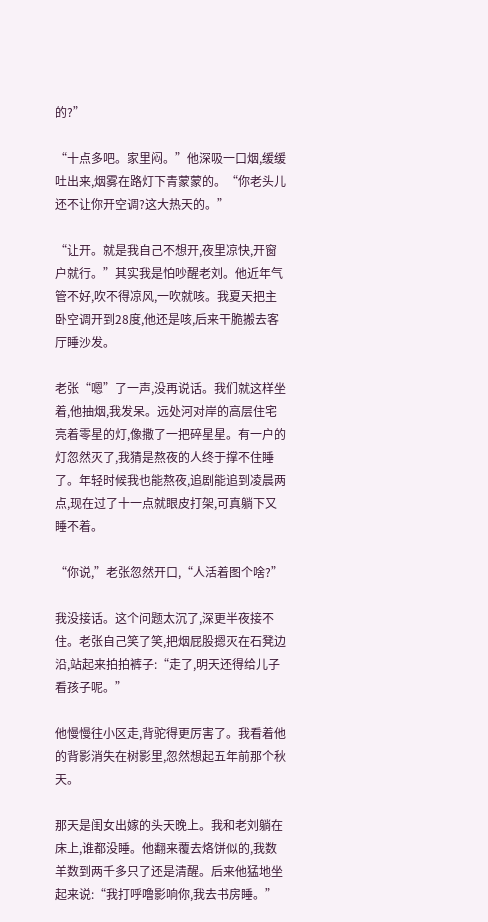的?”

“十点多吧。家里闷。”他深吸一口烟,缓缓吐出来,烟雾在路灯下青蒙蒙的。“你老头儿还不让你开空调?这大热天的。”

“让开。就是我自己不想开,夜里凉快,开窗户就行。”其实我是怕吵醒老刘。他近年气管不好,吹不得凉风,一吹就咳。我夏天把主卧空调开到28度,他还是咳,后来干脆搬去客厅睡沙发。

老张“嗯”了一声,没再说话。我们就这样坐着,他抽烟,我发呆。远处河对岸的高层住宅亮着零星的灯,像撒了一把碎星星。有一户的灯忽然灭了,我猜是熬夜的人终于撑不住睡了。年轻时候我也能熬夜,追剧能追到凌晨两点,现在过了十一点就眼皮打架,可真躺下又睡不着。

“你说,”老张忽然开口,“人活着图个啥?”

我没接话。这个问题太沉了,深更半夜接不住。老张自己笑了笑,把烟屁股摁灭在石凳边沿,站起来拍拍裤子:“走了,明天还得给儿子看孩子呢。”

他慢慢往小区走,背驼得更厉害了。我看着他的背影消失在树影里,忽然想起五年前那个秋天。

那天是闺女出嫁的头天晚上。我和老刘躺在床上,谁都没睡。他翻来覆去烙饼似的,我数羊数到两千多只了还是清醒。后来他猛地坐起来说:“我打呼噜影响你,我去书房睡。”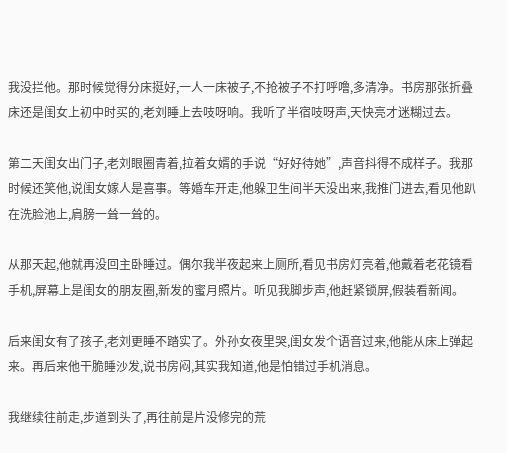我没拦他。那时候觉得分床挺好,一人一床被子,不抢被子不打呼噜,多清净。书房那张折叠床还是闺女上初中时买的,老刘睡上去吱呀响。我听了半宿吱呀声,天快亮才迷糊过去。

第二天闺女出门子,老刘眼圈青着,拉着女婿的手说“好好待她”,声音抖得不成样子。我那时候还笑他,说闺女嫁人是喜事。等婚车开走,他躲卫生间半天没出来,我推门进去,看见他趴在洗脸池上,肩膀一耸一耸的。

从那天起,他就再没回主卧睡过。偶尔我半夜起来上厕所,看见书房灯亮着,他戴着老花镜看手机,屏幕上是闺女的朋友圈,新发的蜜月照片。听见我脚步声,他赶紧锁屏,假装看新闻。

后来闺女有了孩子,老刘更睡不踏实了。外孙女夜里哭,闺女发个语音过来,他能从床上弹起来。再后来他干脆睡沙发,说书房闷,其实我知道,他是怕错过手机消息。

我继续往前走,步道到头了,再往前是片没修完的荒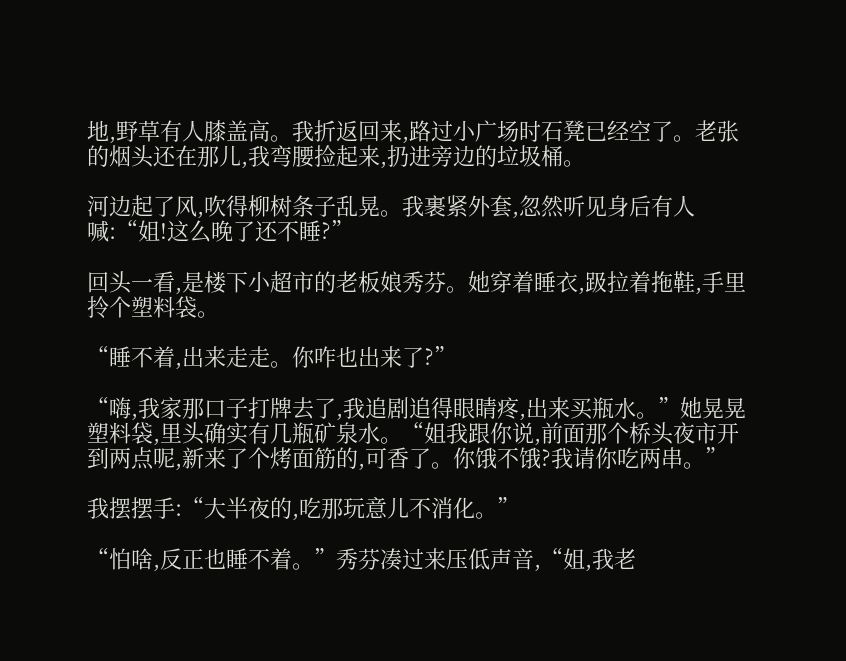地,野草有人膝盖高。我折返回来,路过小广场时石凳已经空了。老张的烟头还在那儿,我弯腰捡起来,扔进旁边的垃圾桶。

河边起了风,吹得柳树条子乱晃。我裹紧外套,忽然听见身后有人喊:“姐!这么晚了还不睡?”

回头一看,是楼下小超市的老板娘秀芬。她穿着睡衣,趿拉着拖鞋,手里拎个塑料袋。

“睡不着,出来走走。你咋也出来了?”

“嗨,我家那口子打牌去了,我追剧追得眼睛疼,出来买瓶水。”她晃晃塑料袋,里头确实有几瓶矿泉水。“姐我跟你说,前面那个桥头夜市开到两点呢,新来了个烤面筋的,可香了。你饿不饿?我请你吃两串。”

我摆摆手:“大半夜的,吃那玩意儿不消化。”

“怕啥,反正也睡不着。”秀芬凑过来压低声音,“姐,我老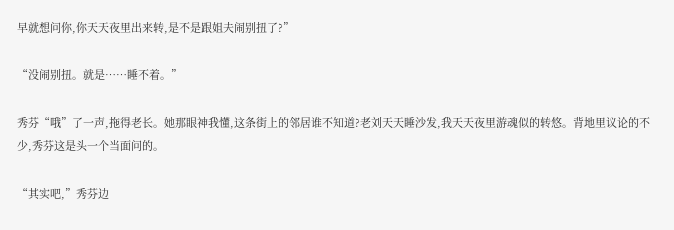早就想问你,你天天夜里出来转,是不是跟姐夫闹别扭了?”

“没闹别扭。就是……睡不着。”

秀芬“哦”了一声,拖得老长。她那眼神我懂,这条街上的邻居谁不知道?老刘天天睡沙发,我天天夜里游魂似的转悠。背地里议论的不少,秀芬这是头一个当面问的。

“其实吧,”秀芬边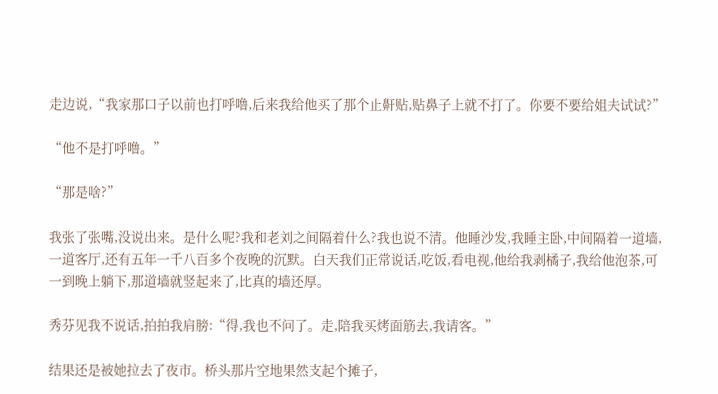走边说,“我家那口子以前也打呼噜,后来我给他买了那个止鼾贴,贴鼻子上就不打了。你要不要给姐夫试试?”

“他不是打呼噜。”

“那是啥?”

我张了张嘴,没说出来。是什么呢?我和老刘之间隔着什么?我也说不清。他睡沙发,我睡主卧,中间隔着一道墙,一道客厅,还有五年一千八百多个夜晚的沉默。白天我们正常说话,吃饭,看电视,他给我剥橘子,我给他泡茶,可一到晚上躺下,那道墙就竖起来了,比真的墙还厚。

秀芬见我不说话,拍拍我肩膀:“得,我也不问了。走,陪我买烤面筋去,我请客。”

结果还是被她拉去了夜市。桥头那片空地果然支起个摊子,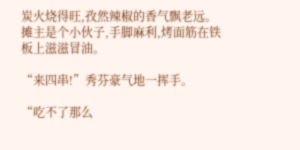炭火烧得旺,孜然辣椒的香气飘老远。摊主是个小伙子,手脚麻利,烤面筋在铁板上滋滋冒油。

“来四串!”秀芬豪气地一挥手。

“吃不了那么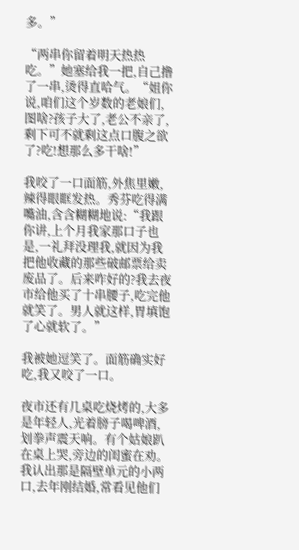多。”

“两串你留着明天热热吃。”她塞给我一把,自己撸了一串,烫得直哈气。“姐你说,咱们这个岁数的老娘们,图啥?孩子大了,老公不亲了,剩下可不就剩这点口腹之欲了?吃!想那么多干啥!”

我咬了一口面筋,外焦里嫩,辣得眼眶发热。秀芬吃得满嘴油,含含糊糊地说:“我跟你讲,上个月我家那口子也是,一礼拜没理我,就因为我把他收藏的那些破邮票给卖废品了。后来咋好的?我去夜市给他买了十串腰子,吃完他就笑了。男人就这样,胃填饱了心就软了。”

我被她逗笑了。面筋确实好吃,我又咬了一口。

夜市还有几桌吃烧烤的,大多是年轻人,光着膀子喝啤酒,划拳声震天响。有个姑娘趴在桌上哭,旁边的闺蜜在劝。我认出那是隔壁单元的小两口,去年刚结婚,常看见他们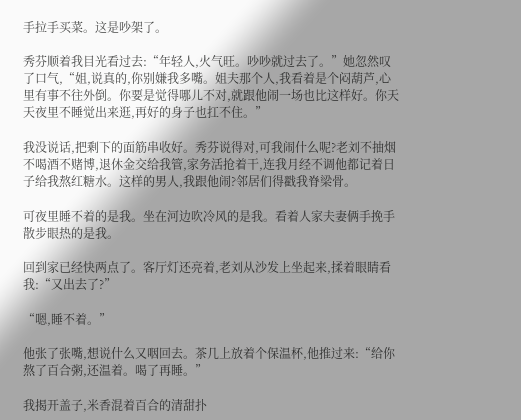手拉手买菜。这是吵架了。

秀芬顺着我目光看过去:“年轻人,火气旺。吵吵就过去了。”她忽然叹了口气,“姐,说真的,你别嫌我多嘴。姐夫那个人,我看着是个闷葫芦,心里有事不往外倒。你要是觉得哪儿不对,就跟他闹一场也比这样好。你天天夜里不睡觉出来逛,再好的身子也扛不住。”

我没说话,把剩下的面筋串收好。秀芬说得对,可我闹什么呢?老刘不抽烟不喝酒不赌博,退休金交给我管,家务活抢着干,连我月经不调他都记着日子给我熬红糖水。这样的男人,我跟他闹?邻居们得戳我脊梁骨。

可夜里睡不着的是我。坐在河边吹冷风的是我。看着人家夫妻俩手挽手散步眼热的是我。

回到家已经快两点了。客厅灯还亮着,老刘从沙发上坐起来,揉着眼睛看我:“又出去了?”

“嗯,睡不着。”

他张了张嘴,想说什么又咽回去。茶几上放着个保温杯,他推过来:“给你熬了百合粥,还温着。喝了再睡。”

我揭开盖子,米香混着百合的清甜扑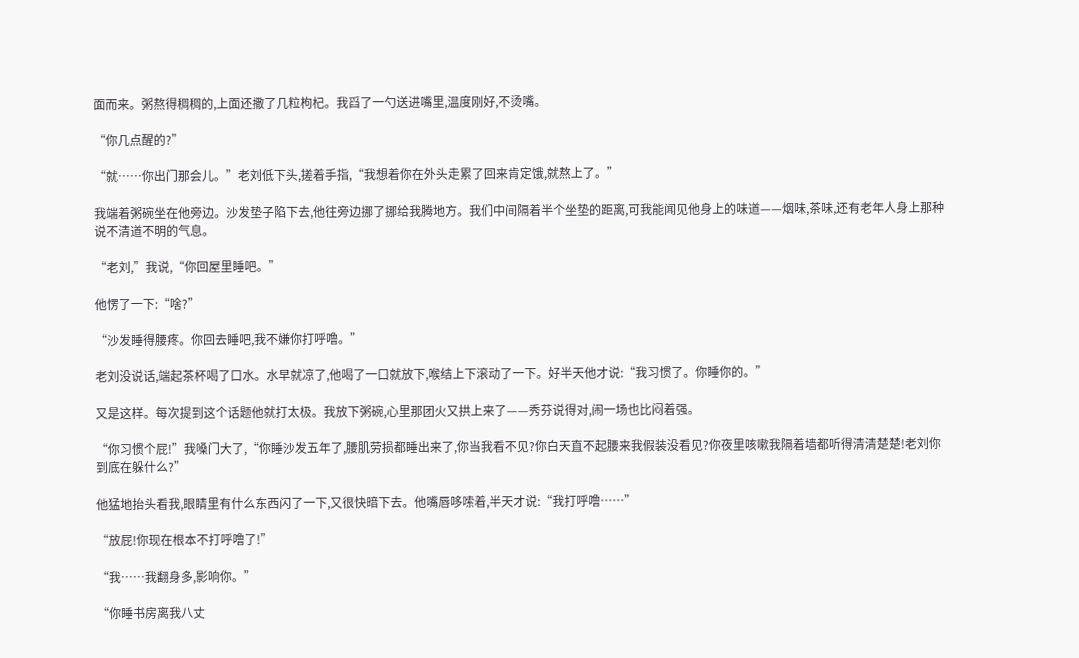面而来。粥熬得稠稠的,上面还撒了几粒枸杞。我舀了一勺送进嘴里,温度刚好,不烫嘴。

“你几点醒的?”

“就……你出门那会儿。”老刘低下头,搓着手指,“我想着你在外头走累了回来肯定饿,就熬上了。”

我端着粥碗坐在他旁边。沙发垫子陷下去,他往旁边挪了挪给我腾地方。我们中间隔着半个坐垫的距离,可我能闻见他身上的味道——烟味,茶味,还有老年人身上那种说不清道不明的气息。

“老刘,”我说,“你回屋里睡吧。”

他愣了一下:“啥?”

“沙发睡得腰疼。你回去睡吧,我不嫌你打呼噜。”

老刘没说话,端起茶杯喝了口水。水早就凉了,他喝了一口就放下,喉结上下滚动了一下。好半天他才说:“我习惯了。你睡你的。”

又是这样。每次提到这个话题他就打太极。我放下粥碗,心里那团火又拱上来了——秀芬说得对,闹一场也比闷着强。

“你习惯个屁!”我嗓门大了,“你睡沙发五年了,腰肌劳损都睡出来了,你当我看不见?你白天直不起腰来我假装没看见?你夜里咳嗽我隔着墙都听得清清楚楚!老刘你到底在躲什么?”

他猛地抬头看我,眼睛里有什么东西闪了一下,又很快暗下去。他嘴唇哆嗦着,半天才说:“我打呼噜……”

“放屁!你现在根本不打呼噜了!”

“我……我翻身多,影响你。”

“你睡书房离我八丈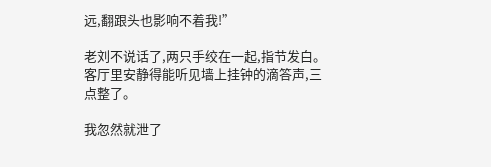远,翻跟头也影响不着我!”

老刘不说话了,两只手绞在一起,指节发白。客厅里安静得能听见墙上挂钟的滴答声,三点整了。

我忽然就泄了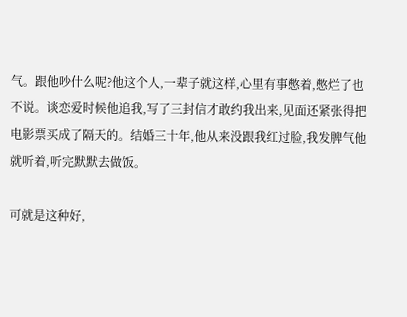气。跟他吵什么呢?他这个人,一辈子就这样,心里有事憋着,憋烂了也不说。谈恋爱时候他追我,写了三封信才敢约我出来,见面还紧张得把电影票买成了隔天的。结婚三十年,他从来没跟我红过脸,我发脾气他就听着,听完默默去做饭。

可就是这种好,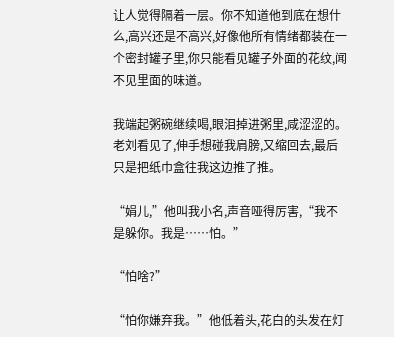让人觉得隔着一层。你不知道他到底在想什么,高兴还是不高兴,好像他所有情绪都装在一个密封罐子里,你只能看见罐子外面的花纹,闻不见里面的味道。

我端起粥碗继续喝,眼泪掉进粥里,咸涩涩的。老刘看见了,伸手想碰我肩膀,又缩回去,最后只是把纸巾盒往我这边推了推。

“娟儿,”他叫我小名,声音哑得厉害,“我不是躲你。我是……怕。”

“怕啥?”

“怕你嫌弃我。”他低着头,花白的头发在灯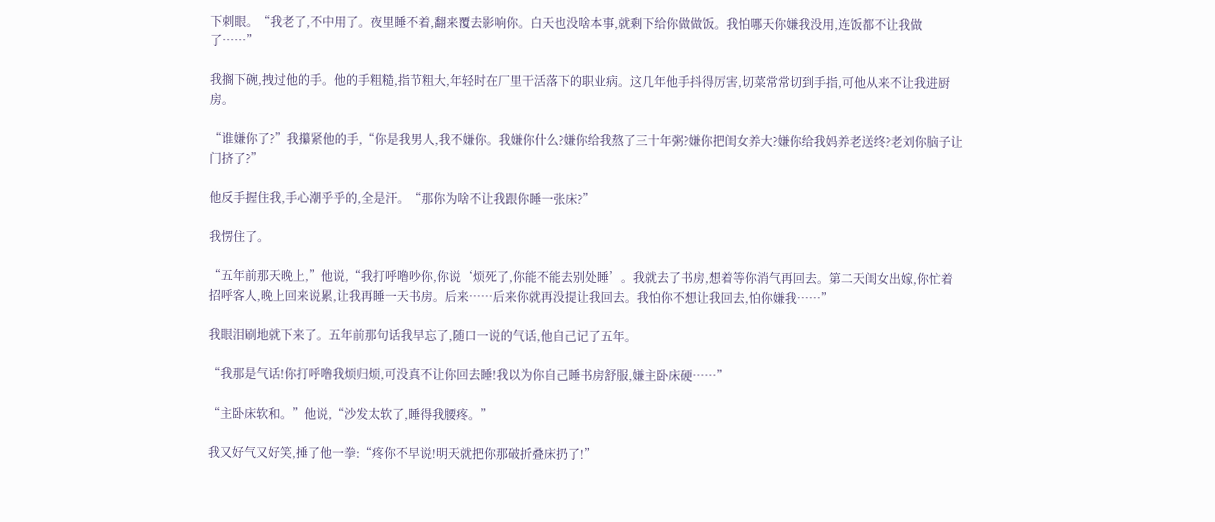下刺眼。“我老了,不中用了。夜里睡不着,翻来覆去影响你。白天也没啥本事,就剩下给你做做饭。我怕哪天你嫌我没用,连饭都不让我做了……”

我搁下碗,拽过他的手。他的手粗糙,指节粗大,年轻时在厂里干活落下的职业病。这几年他手抖得厉害,切菜常常切到手指,可他从来不让我进厨房。

“谁嫌你了?”我攥紧他的手,“你是我男人,我不嫌你。我嫌你什么?嫌你给我熬了三十年粥?嫌你把闺女养大?嫌你给我妈养老送终?老刘你脑子让门挤了?”

他反手握住我,手心潮乎乎的,全是汗。“那你为啥不让我跟你睡一张床?”

我愣住了。

“五年前那天晚上,”他说,“我打呼噜吵你,你说‘烦死了,你能不能去别处睡’。我就去了书房,想着等你消气再回去。第二天闺女出嫁,你忙着招呼客人,晚上回来说累,让我再睡一天书房。后来……后来你就再没提让我回去。我怕你不想让我回去,怕你嫌我……”

我眼泪刷地就下来了。五年前那句话我早忘了,随口一说的气话,他自己记了五年。

“我那是气话!你打呼噜我烦归烦,可没真不让你回去睡!我以为你自己睡书房舒服,嫌主卧床硬……”

“主卧床软和。”他说,“沙发太软了,睡得我腰疼。”

我又好气又好笑,捶了他一拳:“疼你不早说!明天就把你那破折叠床扔了!”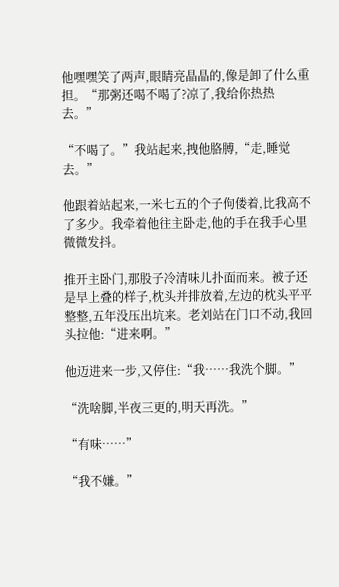他嘿嘿笑了两声,眼睛亮晶晶的,像是卸了什么重担。“那粥还喝不喝了?凉了,我给你热热去。”

“不喝了。”我站起来,拽他胳膊,“走,睡觉去。”

他跟着站起来,一米七五的个子佝偻着,比我高不了多少。我牵着他往主卧走,他的手在我手心里微微发抖。

推开主卧门,那股子冷清味儿扑面而来。被子还是早上叠的样子,枕头并排放着,左边的枕头平平整整,五年没压出坑来。老刘站在门口不动,我回头拉他:“进来啊。”

他迈进来一步,又停住:“我……我洗个脚。”

“洗啥脚,半夜三更的,明天再洗。”

“有味……”

“我不嫌。”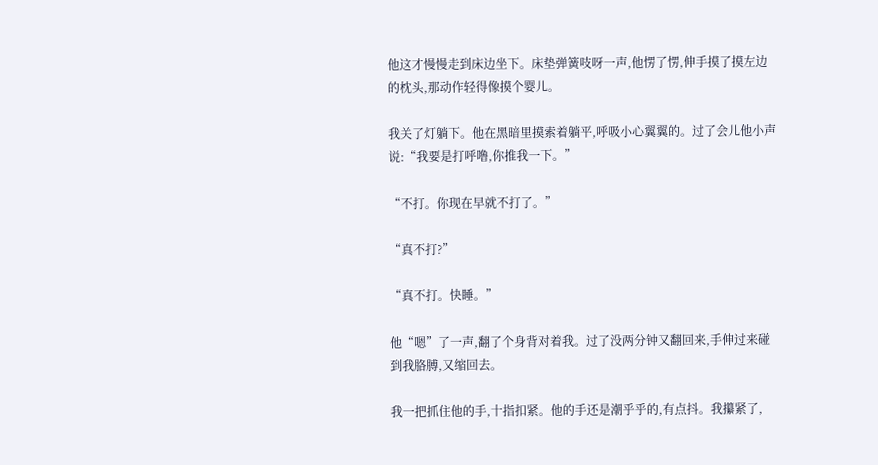他这才慢慢走到床边坐下。床垫弹簧吱呀一声,他愣了愣,伸手摸了摸左边的枕头,那动作轻得像摸个婴儿。

我关了灯躺下。他在黑暗里摸索着躺平,呼吸小心翼翼的。过了会儿他小声说:“我要是打呼噜,你推我一下。”

“不打。你现在早就不打了。”

“真不打?”

“真不打。快睡。”

他“嗯”了一声,翻了个身背对着我。过了没两分钟又翻回来,手伸过来碰到我胳膊,又缩回去。

我一把抓住他的手,十指扣紧。他的手还是潮乎乎的,有点抖。我攥紧了,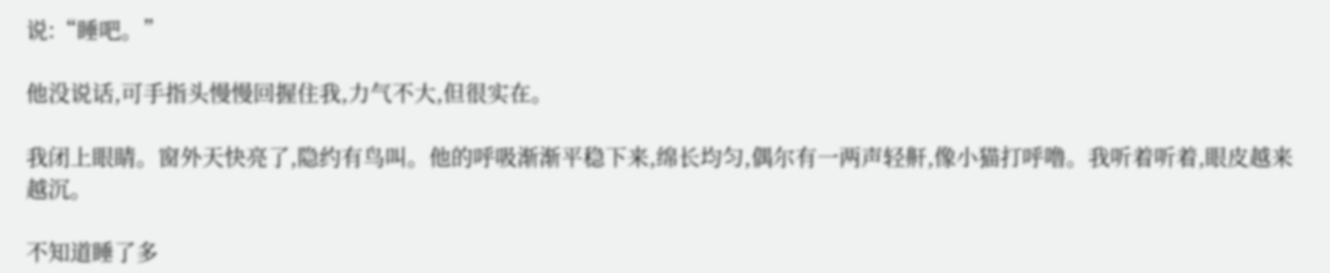说:“睡吧。”

他没说话,可手指头慢慢回握住我,力气不大,但很实在。

我闭上眼睛。窗外天快亮了,隐约有鸟叫。他的呼吸渐渐平稳下来,绵长均匀,偶尔有一两声轻鼾,像小猫打呼噜。我听着听着,眼皮越来越沉。

不知道睡了多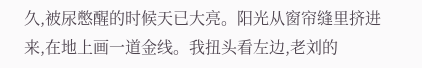久,被尿憋醒的时候天已大亮。阳光从窗帘缝里挤进来,在地上画一道金线。我扭头看左边,老刘的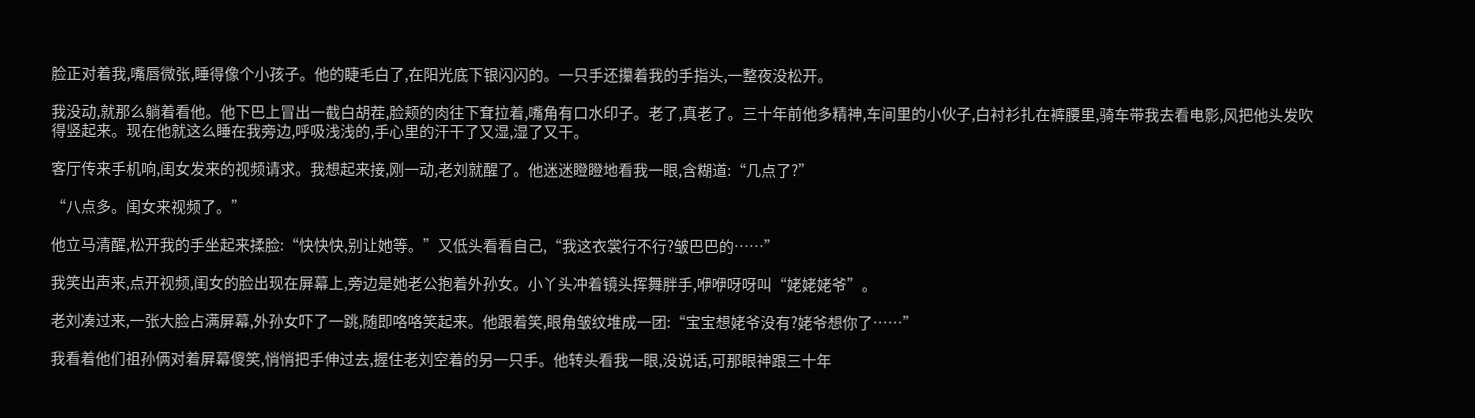脸正对着我,嘴唇微张,睡得像个小孩子。他的睫毛白了,在阳光底下银闪闪的。一只手还攥着我的手指头,一整夜没松开。

我没动,就那么躺着看他。他下巴上冒出一截白胡茬,脸颊的肉往下耷拉着,嘴角有口水印子。老了,真老了。三十年前他多精神,车间里的小伙子,白衬衫扎在裤腰里,骑车带我去看电影,风把他头发吹得竖起来。现在他就这么睡在我旁边,呼吸浅浅的,手心里的汗干了又湿,湿了又干。

客厅传来手机响,闺女发来的视频请求。我想起来接,刚一动,老刘就醒了。他迷迷瞪瞪地看我一眼,含糊道:“几点了?”

“八点多。闺女来视频了。”

他立马清醒,松开我的手坐起来揉脸:“快快快,别让她等。”又低头看看自己,“我这衣裳行不行?皱巴巴的……”

我笑出声来,点开视频,闺女的脸出现在屏幕上,旁边是她老公抱着外孙女。小丫头冲着镜头挥舞胖手,咿咿呀呀叫“姥姥姥爷”。

老刘凑过来,一张大脸占满屏幕,外孙女吓了一跳,随即咯咯笑起来。他跟着笑,眼角皱纹堆成一团:“宝宝想姥爷没有?姥爷想你了……”

我看着他们祖孙俩对着屏幕傻笑,悄悄把手伸过去,握住老刘空着的另一只手。他转头看我一眼,没说话,可那眼神跟三十年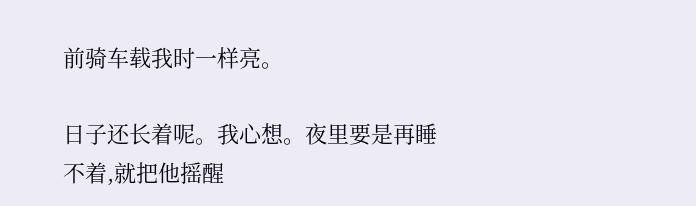前骑车载我时一样亮。

日子还长着呢。我心想。夜里要是再睡不着,就把他摇醒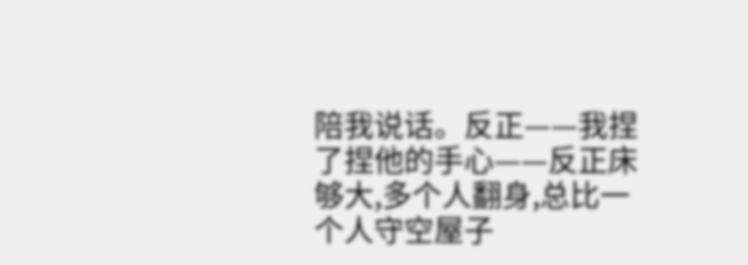陪我说话。反正——我捏了捏他的手心——反正床够大,多个人翻身,总比一个人守空屋子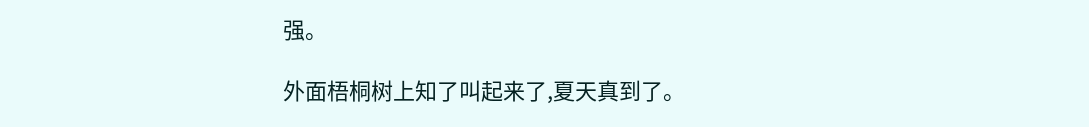强。

外面梧桐树上知了叫起来了,夏天真到了。